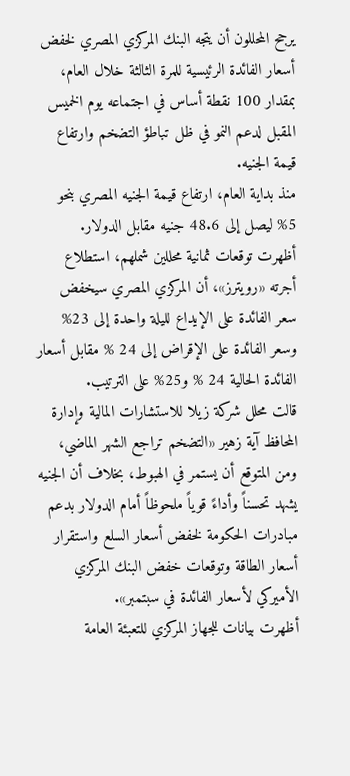يرجح المحللون أن يتجه البنك المركزي المصري لخفض أسعار الفائدة الرئيسية للمرة الثالثة خلال العام، بمقدار 100 نقطة أساس في اجتماعه يوم الخميس المقبل لدعم النمو في ظل تباطؤ التضخم وارتفاع قيمة الجنيه.
منذ بداية العام، ارتفاع قيمة الجنيه المصري بنحو 5% ليصل إلى 48.6 جنيه مقابل الدولار.
أظهرت توقعات ثمانية محللين شملهم، استطلاع أجرته «رويترز»، أن المركزي المصري سيخفض سعر الفائدة على الإيداع لليلة واحدة إلى 23% وسعر الفائدة على الإقراض إلى 24 % مقابل أسعار الفائدة الحالية 24 % و25% على الترتيب.
قالت محلل شركة زيلا للاستشارات المالية وإدارة المحافظ آية زهير «التضخم تراجع الشهر الماضي، ومن المتوقع أن يستمر في الهبوط، بخلاف أن الجنيه يشهد تحسناً وأداءً قوياً ملحوظاً أمام الدولار بدعم مبادرات الحكومة لخفض أسعار السلع واستقرار أسعار الطاقة وتوقعات خفض البنك المركزي الأميركي لأسعار الفائدة في سبتمبر».
أظهرت بيانات للجهاز المركزي للتعبئة العامة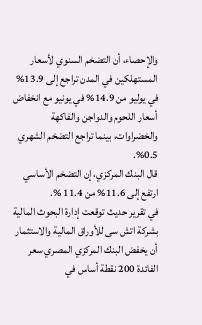والإحصاء، أن التضخم السنوي لأسعار المستهلكين في المدن تراجع إلى 13.9% في يوليو من 14.9% في يونيو مع انخفاض أسعار اللحوم والدواجن والفاكهة والخضراوات، بينما تراجع التضخم الشهري 0.5%.
قال البنك المركزي، إن التضخم الأساسي ارتفع إلى 11.6% من 11.4 %.
في تقرير حديث توقعت إدارة البحوث المالية بشركة اتش سى للأوراق المالية والاستثمار أن يخفض البنك المركزي المصري سعر الفائدة 200 نقطة أساس في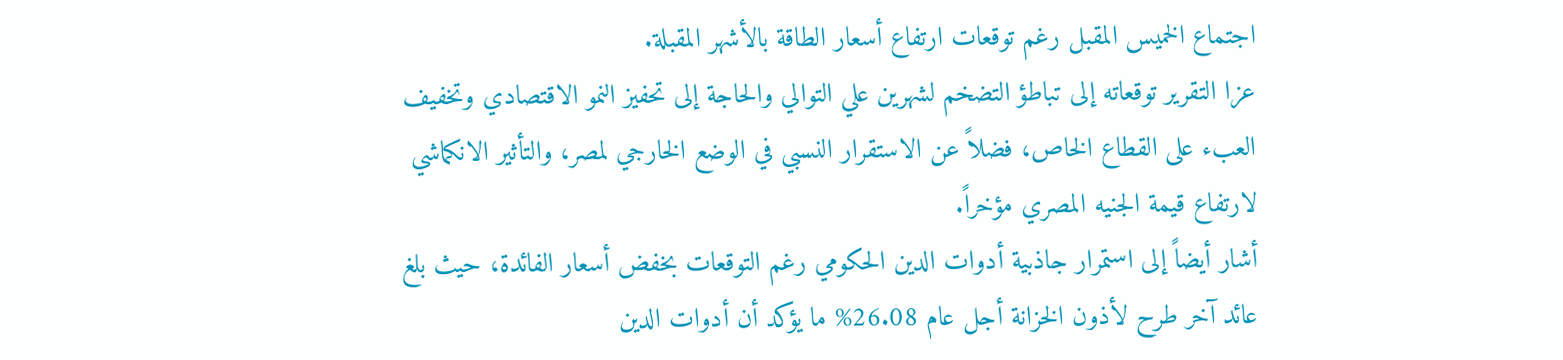اجتماع الخميس المقبل رغم توقعات ارتفاع أسعار الطاقة بالأشهر المقبلة.
عزا التقرير توقعاته إلى تباطؤ التضخم لشهرين علي التوالي والحاجة إلى تحفيز النمو الاقتصادي وتخفيف العبء على القطاع الخاص، فضلاً عن الاستقرار النسبي في الوضع الخارجي لمصر، والتأثير الانكماشي لارتفاع قيمة الجنيه المصري مؤخراً.
أشار أيضاً إلى استمرار جاذبية أدوات الدين الحكومي رغم التوقعات بخفض أسعار الفائدة، حيث بلغ عائد آخر طرح لأذون الخزانة أجل عام 26.08% ما يؤكد أن أدوات الدين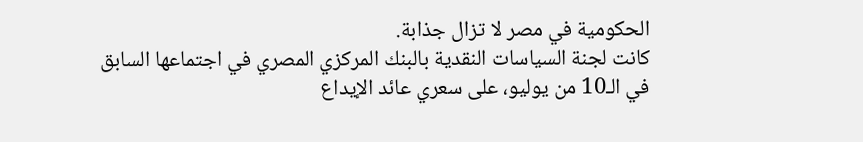الحكومية في مصر لا تزال جذابة.
كانت لجنة السياسات النقدية بالبنك المركزي المصري في اجتماعها السابق في الـ10 من يوليو، على سعري عائد الإيداع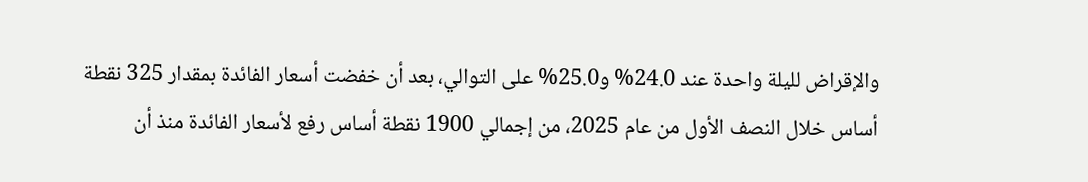والإقراض لليلة واحدة عند 24.0% و25.0% على التوالي، بعد أن خفضت أسعار الفائدة بمقدار 325 نقطة أساس خلال النصف الأول من عام 2025، من إجمالي 1900 نقطة أساس رفع لأسعار الفائدة منذ أن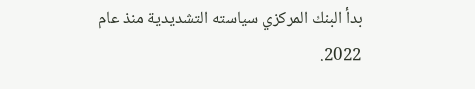بدأ البنك المركزي سياسته التشديدية منذ عام 2022.